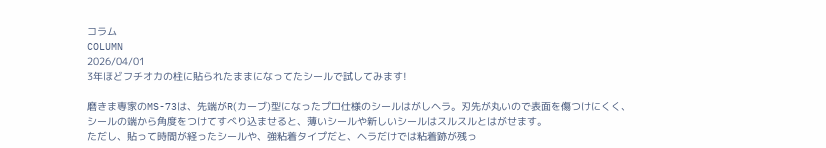コラム
COLUMN
2026/04/01
3年ほどフチオカの柱に貼られたままになってたシールで試してみます!

磨きま専家のMS-73は、先端がR(カーブ)型になったプロ仕様のシールはがしヘラ。刃先が丸いので表面を傷つけにくく、シールの端から角度をつけてすべり込ませると、薄いシールや新しいシールはスルスルとはがせます。
ただし、貼って時間が経ったシールや、強粘着タイプだと、ヘラだけでは粘着跡が残っ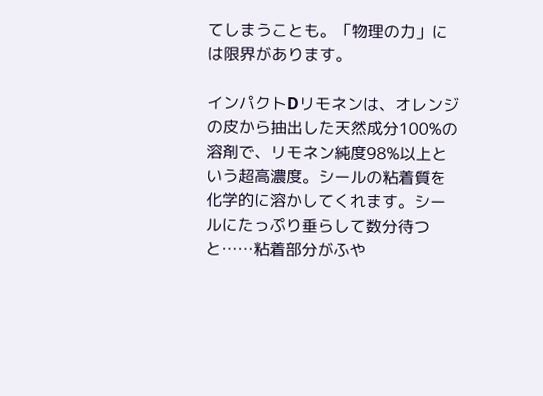てしまうことも。「物理の力」には限界があります。

インパクトDリモネンは、オレンジの皮から抽出した天然成分100%の溶剤で、リモネン純度98%以上という超高濃度。シールの粘着質を化学的に溶かしてくれます。シールにたっぷり垂らして数分待つと……粘着部分がふや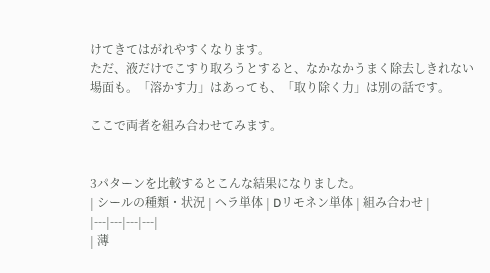けてきてはがれやすくなります。
ただ、液だけでこすり取ろうとすると、なかなかうまく除去しきれない場面も。「溶かす力」はあっても、「取り除く力」は別の話です。

ここで両者を組み合わせてみます。


3パターンを比較するとこんな結果になりました。
| シールの種類・状況 | ヘラ単体 | Dリモネン単体 | 組み合わせ |
|---|---|---|---|
| 薄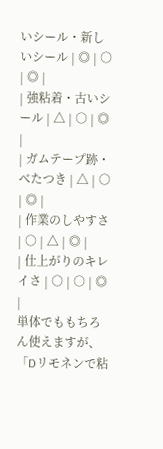いシール・新しいシール | ◎ | ○ | ◎ |
| 強粘着・古いシール | △ | ○ | ◎ |
| ガムテープ跡・べたつき | △ | ○ | ◎ |
| 作業のしやすさ | ○ | △ | ◎ |
| 仕上がりのキレイさ | ○ | ○ | ◎ |
単体でももちろん使えますが、「Dリモネンで粘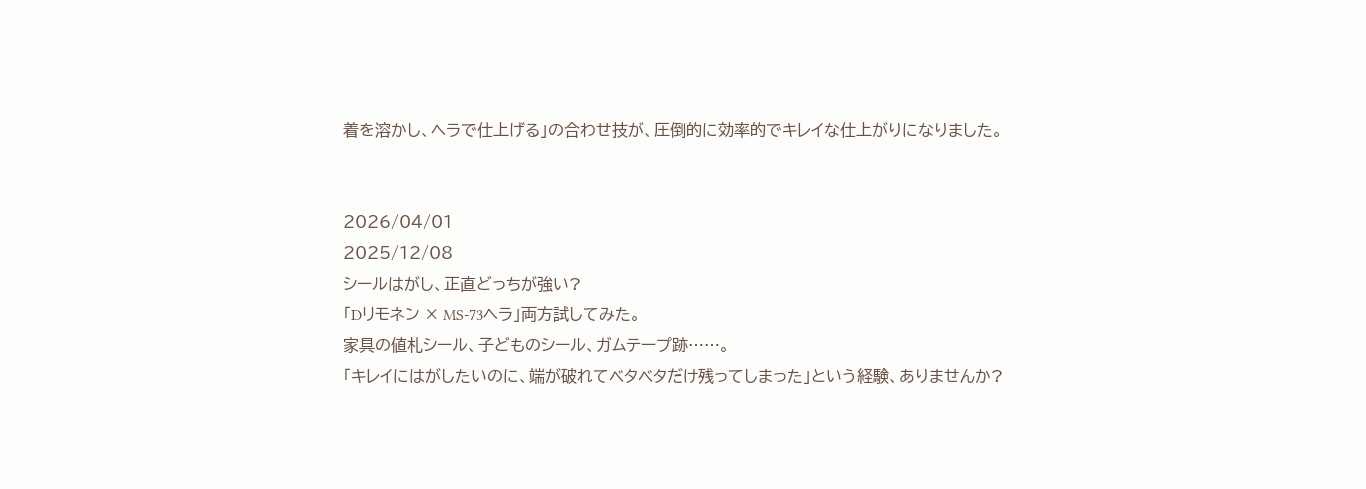着を溶かし、ヘラで仕上げる」の合わせ技が、圧倒的に効率的でキレイな仕上がりになりました。


2026/04/01
2025/12/08
シールはがし、正直どっちが強い?
「Dリモネン × MS-73ヘラ」両方試してみた。
家具の値札シール、子どものシール、ガムテープ跡……。
「キレイにはがしたいのに、端が破れてベタベタだけ残ってしまった」という経験、ありませんか?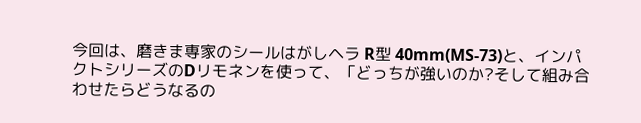今回は、磨きま専家のシールはがしヘラ R型 40mm(MS-73)と、インパクトシリーズのDリモネンを使って、「どっちが強いのか?そして組み合わせたらどうなるの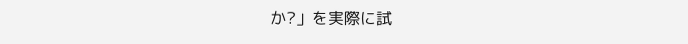か?」を実際に試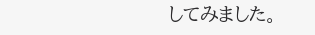してみました。